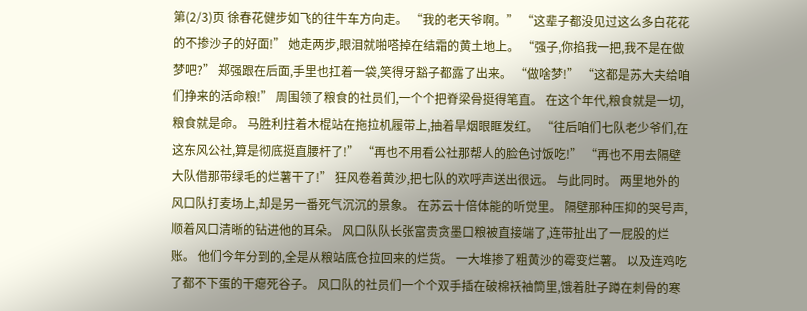第(2/3)页 徐春花健步如飞的往牛车方向走。 “我的老天爷啊。” “这辈子都没见过这么多白花花的不掺沙子的好面!” 她走两步,眼泪就啪嗒掉在结霜的黄土地上。 “强子,你掐我一把,我不是在做梦吧?” 郑强跟在后面,手里也扛着一袋,笑得牙豁子都露了出来。 “做啥梦!” “这都是苏大夫给咱们挣来的活命粮!” 周围领了粮食的社员们,一个个把脊梁骨挺得笔直。 在这个年代,粮食就是一切,粮食就是命。 马胜利拄着木棍站在拖拉机履带上,抽着旱烟眼眶发红。 “往后咱们七队老少爷们,在这东风公社,算是彻底挺直腰杆了!” “再也不用看公社那帮人的脸色讨饭吃!” “再也不用去隔壁大队借那带绿毛的烂薯干了!” 狂风卷着黄沙,把七队的欢呼声送出很远。 与此同时。 两里地外的风口队打麦场上,却是另一番死气沉沉的景象。 在苏云十倍体能的听觉里。 隔壁那种压抑的哭号声,顺着风口清晰的钻进他的耳朵。 风口队队长张富贵贪墨口粮被直接端了,连带扯出了一屁股的烂账。 他们今年分到的,全是从粮站底仓拉回来的烂货。 一大堆掺了粗黄沙的霉变烂薯。 以及连鸡吃了都不下蛋的干瘪死谷子。 风口队的社员们一个个双手插在破棉袄袖筒里,饿着肚子蹲在刺骨的寒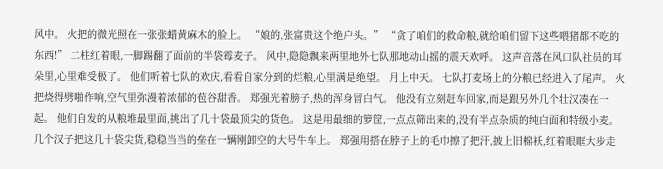风中。 火把的微光照在一张张蜡黄麻木的脸上。 “娘的,张富贵这个绝户头。” “贪了咱们的救命粮,就给咱们留下这些喂猪都不吃的东西!” 二柱红着眼,一脚踢翻了面前的半袋霉麦子。 风中,隐隐飘来两里地外七队那地动山摇的震天欢呼。 这声音落在风口队社员的耳朵里,心里难受极了。 他们听着七队的欢庆,看看自家分到的烂粮,心里满是绝望。 月上中天。 七队打麦场上的分粮已经进入了尾声。 火把烧得劈啪作响,空气里弥漫着浓郁的苞谷甜香。 郑强光着膀子,热的浑身冒白气。 他没有立刻赶车回家,而是跟另外几个壮汉凑在一起。 他们自发的从粮堆最里面,挑出了几十袋最顶尖的货色。 这是用最细的箩筐,一点点筛出来的,没有半点杂质的纯白面和特级小麦。 几个汉子把这几十袋尖货,稳稳当当的垒在一辆刚卸空的大号牛车上。 郑强用搭在脖子上的毛巾擦了把汗,披上旧棉袄,红着眼眶大步走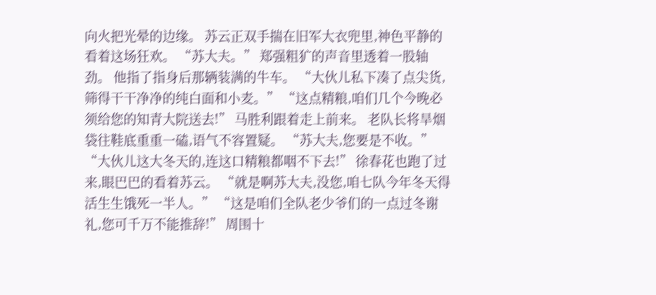向火把光晕的边缘。 苏云正双手揣在旧军大衣兜里,神色平静的看着这场狂欢。 “苏大夫。” 郑强粗犷的声音里透着一股轴劲。 他指了指身后那辆装满的牛车。 “大伙儿私下凑了点尖货,筛得干干净净的纯白面和小麦。” “这点精粮,咱们几个今晚必须给您的知青大院送去!” 马胜利跟着走上前来。 老队长将旱烟袋往鞋底重重一磕,语气不容置疑。 “苏大夫,您要是不收。” “大伙儿这大冬天的,连这口精粮都咽不下去!” 徐春花也跑了过来,眼巴巴的看着苏云。 “就是啊苏大夫,没您,咱七队今年冬天得活生生饿死一半人。” “这是咱们全队老少爷们的一点过冬谢礼,您可千万不能推辞!” 周围十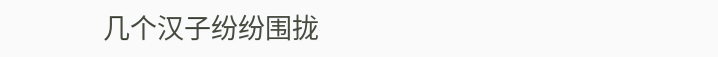几个汉子纷纷围拢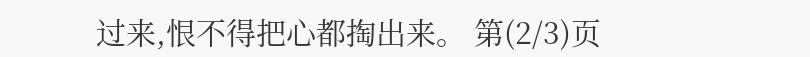过来,恨不得把心都掏出来。 第(2/3)页